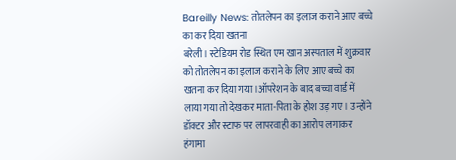Bareilly News: तोतलेपन का इलाज कराने आए बच्चे का कर दिया खतना
बरेली। स्टेडियम रोड स्थित एम खान अस्पताल में शुक्रवार को तोतलेपन का इलाज कराने के लिए आए बच्चे का खतना कर दिया गया।ऑपरेशन के बाद बच्चा वार्ड में लाया गया तो देखकर माता-पिता के होश उड़ गए। उन्होंने डॉक्टर और स्टाफ पर लापरवाही का आरोप लगाकर हंगामा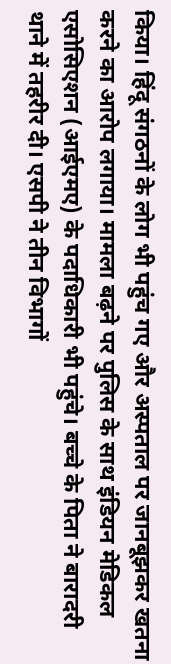किया। हिंदू संगठनों के लोग भी पहुंच गए और अस्पताल पर जानबूझकर खतना करने का आरोप लगाया। मामला बढ़ने पर पुलिस के साथ इंडियन मेडिकल एसोसिएशन (आईएमए) के पदाधिकारी भी पहुंचे। बच्चे के पिता ने बारादरी थाने में तहरीर दी। एसपी ने तीन विभागों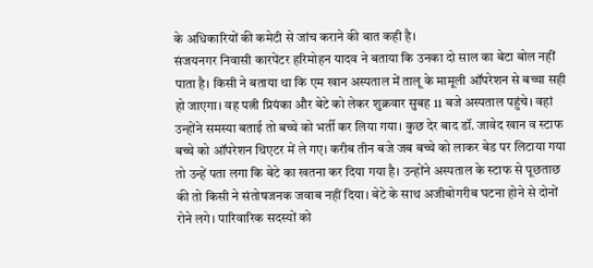के अधिकारियों की कमेटी से जांच कराने की बात कही है।
संजयनगर निवासी कारपेंटर हरिमोहन यादव ने बताया कि उनका दो साल का बेटा बोल नहीं पाता है। किसी ने बताया था कि एम खान अस्पताल में तालू के मामूली ऑपरेशन से बच्चा सही हो जाएगा। वह पत्नी प्रियंका और बेटे को लेकर शुक्रवार सुबह 11 बजे अस्पताल पहुंचे। वहां उन्होंने समस्या बताई तो बच्चे को भर्ती कर लिया गया। कुछ देर बाद डॉ. जावेद खान व स्टाफ बच्चे को ऑपरेशन थिएटर में ले गए। करीब तीन बजे जब बच्चे को लाकर बेड पर लिटाया गया तो उन्हें पता लगा कि बेटे का खतना कर दिया गया है। उन्होंने अस्पताल के स्टाफ से पूछताछ की तो किसी ने संतोषजनक जवाब नहीं दिया। बेटे के साथ अजीबोगरीब घटना होने से दोनों रोने लगे। पारिवारिक सदस्यों को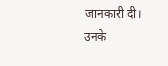जानकारी दी। उनके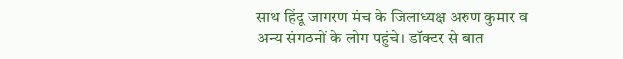साथ हिंदू जागरण मंच के जिलाध्यक्ष अरुण कुमार व अन्य संगठनों के लोग पहुंचे। डॉक्टर से बात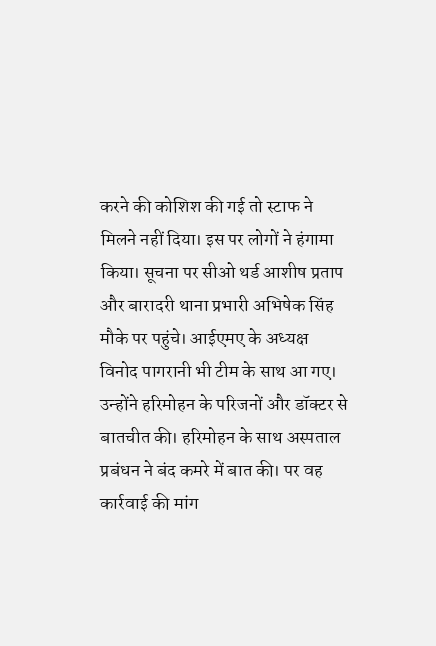करने की कोशिश की गई तो स्टाफ ने मिलने नहीं दिया। इस पर लोगों ने हंगामा किया। सूचना पर सीओ थर्ड आशीष प्रताप और बारादरी थाना प्रभारी अभिषेक सिंह मौके पर पहुंचे। आईएमए के अध्यक्ष विनोद पागरानी भी टीम के साथ आ गए। उन्होंने हरिमोहन के परिजनों और डॉक्टर से बातचीत की। हरिमोहन के साथ अस्पताल प्रबंधन ने बंद कमरे में बात की। पर वह कार्रवाई की मांग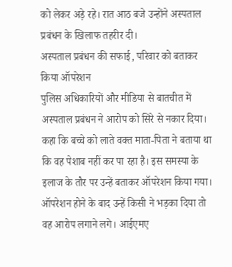को लेकर अड़े रहे। रात आठ बजे उन्होंने अस्पताल प्रबंधन के खिलाफ तहरीर दी।
अस्पताल प्रबंधन की सफाई, परिवार को बताकर किया ऑपरेशन
पुलिस अधिकारियों और मीडिया से बातचीत में अस्पताल प्रबंधन ने आरोप को सिरे से नकार दिया। कहा कि बच्चे को लाते वक्त माता-पिता ने बताया था कि वह पेशाब नहीं कर पा रहा है। इस समस्या के इलाज के तौर पर उन्हें बताकर ऑपरेशन किया गया। ऑपरेशन होने के बाद उन्हें किसी ने भड़का दिया तो वह आरोप लगाने लगे। आईएमए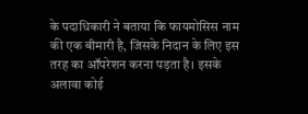के पदाधिकारी ने बताया कि फायमोसिस नाम की एक बीमारी है, जिसके निदान के लिए इस तरह का ऑपरेशन करना पड़ता है। इसके अलावा कोई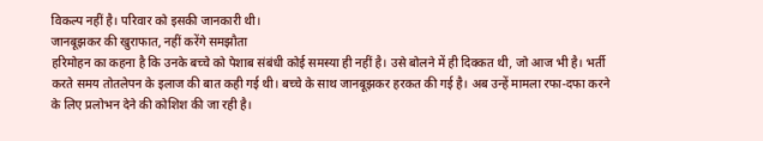विकल्प नहीं है। परिवार को इसकी जानकारी थी।
जानबूझकर की खुराफात, नहीं करेंगे समझौता
हरिमोहन का कहना है कि उनके बच्चे को पेशाब संबंधी कोई समस्या ही नहीं है। उसे बोलने में ही दिक्कत थी, जो आज भी है। भर्ती करते समय तोतलेपन के इलाज की बात कही गई थी। बच्चे के साथ जानबूझकर हरकत की गई है। अब उन्हें मामला रफा-दफा करने के लिए प्रलोभन देने की कोशिश की जा रही है।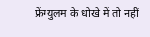फ्रेंग्युलम के धोखे में तो नहीं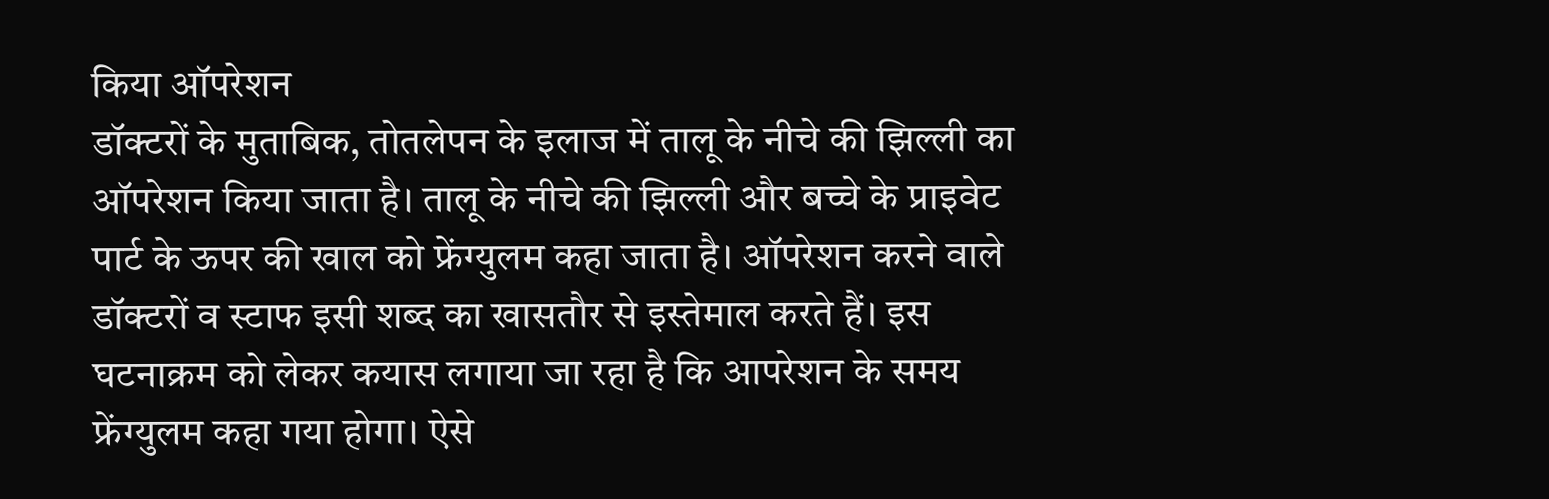किया ऑपरेशन
डॉक्टरों के मुताबिक, तोतलेपन के इलाज में तालू के नीचे की झिल्ली का ऑपरेशन किया जाता है। तालू के नीचे की झिल्ली और बच्चे के प्राइवेट पार्ट के ऊपर की खाल को फ्रेंग्युलम कहा जाता है। ऑपरेशन करने वाले डॉक्टरों व स्टाफ इसी शब्द का खासतौर से इस्तेमाल करते हैं। इस घटनाक्रम को लेकर कयास लगाया जा रहा है कि आपरेशन के समय फ्रेंग्युलम कहा गया होगा। ऐसे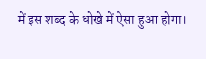में इस शब्द के धोखे में ऐसा हुआ होगा।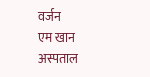वर्जन
एम खान अस्पताल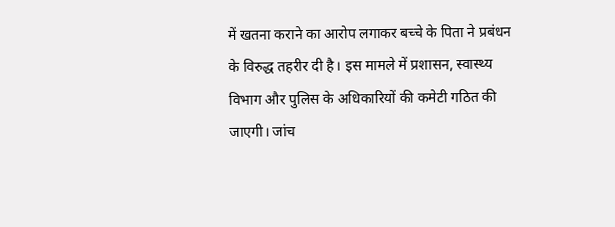में खतना कराने का आरोप लगाकर बच्चे के पिता ने प्रबंधन के विरुद्ध तहरीर दी है। इस मामले में प्रशासन, स्वास्थ्य विभाग और पुलिस के अधिकारियों की कमेटी गठित की जाएगी। जांच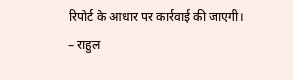रिपोर्ट के आधार पर कार्रवाई की जाएगी।
– राहुल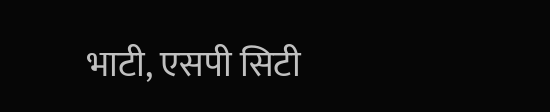भाटी, एसपी सिटी